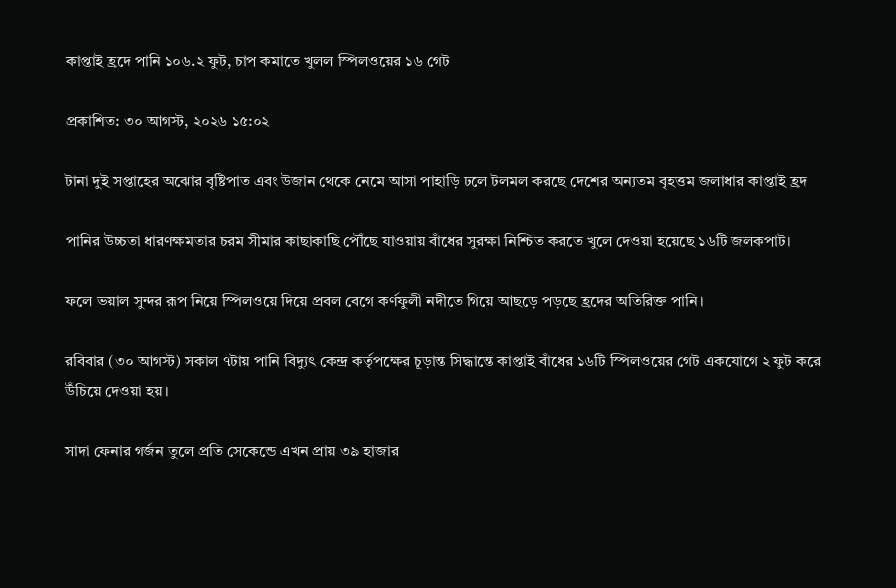কাপ্তাই হ্রদে পানি ১০৬.২ ফুট, চাপ কমাতে খুলল স্পিলওয়ের ১৬ গেট

প্রকাশিত: ৩০ আগস্ট, ২০২৬ ১৫:০২

টানা দুই সপ্তাহের অঝোর বৃষ্টিপাত এবং উজান থেকে নেমে আসা পাহাড়ি ঢলে টলমল করছে দেশের অন্যতম বৃহত্তম জলাধার কাপ্তাই হ্রদ

পানির উচ্চতা ধারণক্ষমতার চরম সীমার কাছাকাছি পৌঁছে যাওয়ায় বাঁধের সুরক্ষা নিশ্চিত করতে খুলে দেওয়া হয়েছে ১৬টি জলকপাট।

ফলে ভয়াল সুন্দর রূপ নিয়ে স্পিলওয়ে দিয়ে প্রবল বেগে কর্ণফুলী নদীতে গিয়ে আছড়ে পড়ছে হ্রদের অতিরিক্ত পানি।

রবিবার (৩০ আগস্ট) সকাল ৭টায় পানি বিদ্যুৎ কেন্দ্র কর্তৃপক্ষের চূড়ান্ত সিদ্ধান্তে কাপ্তাই বাঁধের ১৬টি স্পিলওয়ের গেট একযোগে ২ ফুট করে উঁচিয়ে দেওয়া হয়।

সাদা ফেনার গর্জন তুলে প্রতি সেকেন্ডে এখন প্রায় ৩৯ হাজার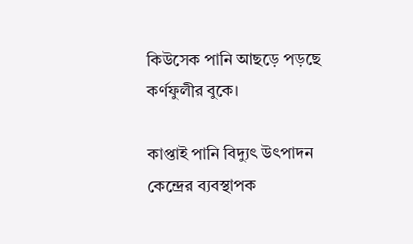কিউসেক পানি আছড়ে পড়ছে কর্ণফুলীর বুকে।

কাপ্তাই পানি বিদ্যুৎ উৎপাদন কেন্দ্রের ব্যবস্থাপক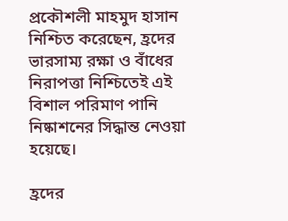প্রকৌশলী মাহমুদ হাসান নিশ্চিত করেছেন, হ্রদের ভারসাম্য রক্ষা ও বাঁধের নিরাপত্তা নিশ্চিতেই এই বিশাল পরিমাণ পানি নিষ্কাশনের সিদ্ধান্ত নেওয়া হয়েছে।

হ্রদের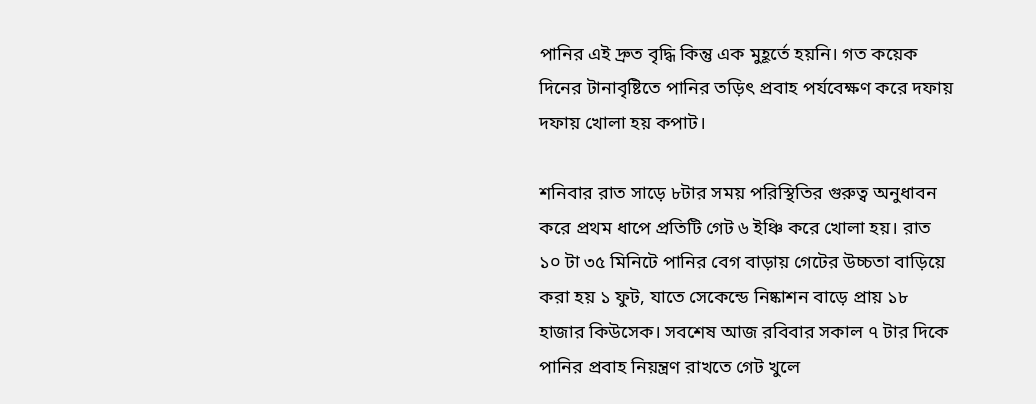পানির এই দ্রুত বৃদ্ধি কিন্তু এক মুহূর্তে হয়নি। গত কয়েক দিনের টানাবৃষ্টিতে পানির তড়িৎ প্রবাহ পর্যবেক্ষণ করে দফায় দফায় খোলা হয় কপাট।

শনিবার রাত সাড়ে ৮টার সময় পরিস্থিতির গুরুত্ব অনুধাবন করে প্রথম ধাপে প্রতিটি গেট ৬ ইঞ্চি করে খোলা হয়। রাত ১০ টা ৩৫ মিনিটে পানির বেগ বাড়ায় গেটের উচ্চতা বাড়িয়ে করা হয় ১ ফুট, যাতে সেকেন্ডে নিষ্কাশন বাড়ে প্রায় ১৮ হাজার কিউসেক। সবশেষ আজ রবিবার সকাল ৭ টার দিকে পানির প্রবাহ নিয়ন্ত্রণ রাখতে গেট খুলে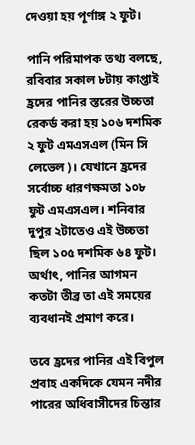দেওয়া হয় পূর্ণাঙ্গ ২ ফুট।

পানি পরিমাপক তথ্য বলছে, রবিবার সকাল ৮টায় কাপ্তাই হ্রদের পানির স্তরের উচ্চতা রেকর্ড করা হয় ১০৬ দশমিক ২ ফুট এমএসএল (মিন সি লেভেল)। যেখানে হ্রদের সর্বোচ্চ ধারণক্ষমতা ১০৮ ফুট এমএসএল। শনিবার দুপুর ২টাতেও এই উচ্চতা ছিল ১০৫ দশমিক ৬৪ ফুট। অর্থাৎ, পানির আগমন কতটা তীব্র তা এই সময়ের ব্যবধানই প্রমাণ করে।

তবে হ্রদের পানির এই বিপুল প্রবাহ একদিকে যেমন নদীর পারের অধিবাসীদের চিন্তার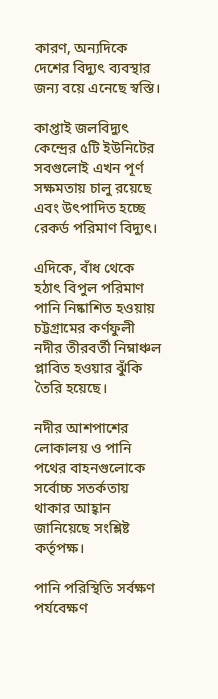কারণ, অন্যদিকে দেশের বিদ্যুৎ ব্যবস্থার জন্য বয়ে এনেছে স্বস্তি।

কাপ্তাই জলবিদ্যুৎ কেন্দ্রের ৫টি ইউনিটের সবগুলোই এখন পূর্ণ সক্ষমতায় চালু রয়েছে এবং উৎপাদিত হচ্ছে রেকর্ড পরিমাণ বিদ্যুৎ।

এদিকে, বাঁধ থেকে হঠাৎ বিপুল পরিমাণ পানি নিষ্কাশিত হওয়ায় চট্টগ্রামের কর্ণফুলী নদীর তীরবর্তী নিম্নাঞ্চল প্লাবিত হওয়ার ঝুঁকি তৈরি হয়েছে।

নদীর আশপাশের লোকালয় ও পানি পথের বাহনগুলোকে সর্বোচ্চ সতর্কতায় থাকার আহ্বান জানিয়েছে সংশ্লিষ্ট কর্তৃপক্ষ।

পানি পরিস্থিতি সর্বক্ষণ পর্যবেক্ষণ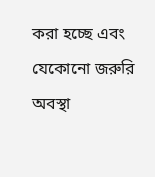করা হচ্ছে এবং যেকোনো জরুরি অবস্থা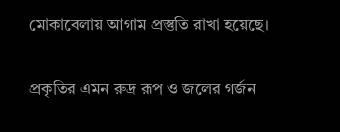মোকাবেলায় আগাম প্রস্তুতি রাখা হয়েছে।

প্রকৃতির এমন রুদ্র রূপ ও জলের গর্জন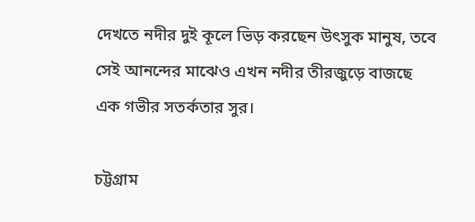দেখতে নদীর দুই কূলে ভিড় করছেন উৎসুক মানুষ, তবে সেই আনন্দের মাঝেও এখন নদীর তীরজুড়ে বাজছে এক গভীর সতর্কতার সুর।

চট্টগ্রাম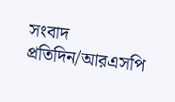সংবাদ প্রতিদিন/আরএসপি